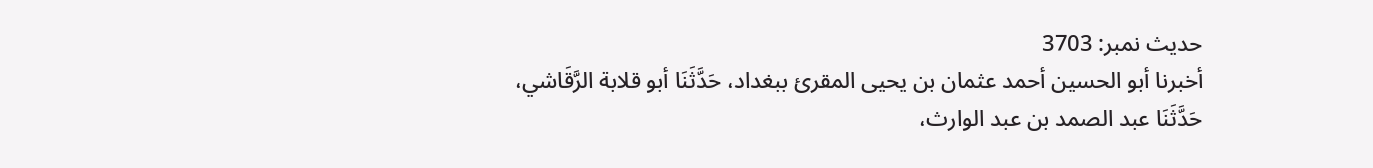حدیث نمبر: 3703
أخبرنا أبو الحسين أحمد عثمان بن يحيى المقرئ ببغداد، حَدَّثَنَا أبو قلابة الرَّقَاشي، حَدَّثَنَا عبد الصمد بن عبد الوارث،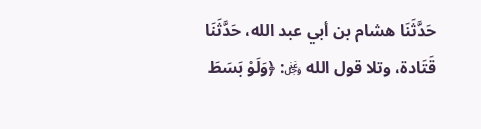حَدَّثَنَا هشام بن أبي عبد الله، حَدَّثَنَا قَتَادة، وتلا قول الله ﷿: ﴿وَلَوْ بَسَطَ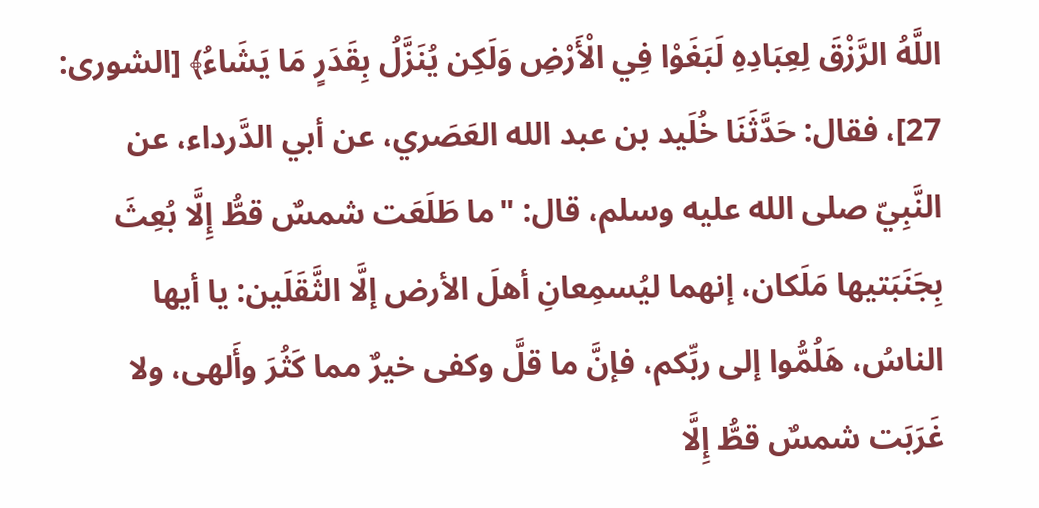اللَّهُ الرَّزْقَ لِعِبَادِهِ لَبَغَوْا فِي الْأَرْضِ وَلَكِن يُنَزَّلُ بِقَدَرٍ مَا يَشَاءُ﴾ [الشورى: 27]، فقال: حَدَّثَنَا خُلَيد بن عبد الله العَصَري، عن أبي الدَّرداء، عن النَّبِيّ صلى الله عليه وسلم، قال: "ما طَلَعَت شمسٌ قطُّ إِلَّا بُعِثَ بِجَنَبَتيها مَلَكان، إنهما ليُسمِعانِ أهلَ الأرض إلَّا الثَّقَلَين: يا أيها الناسُ، هَلُمُّوا إلى ربِّكم، فإنَّ ما قلَّ وكفى خيرٌ مما كَثُرَ وأَلهى، ولا غَرَبَت شمسٌ قطُّ إِلَّا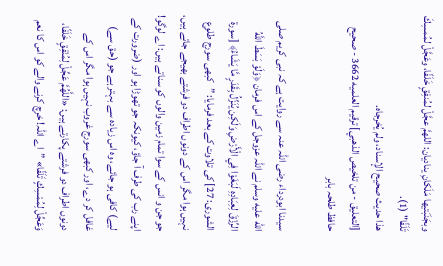وبجَنَبَتيها مَلَكانِ يناديان: اللهمَّ عجَّلْ لمُنفِقٍ خَلَفًا، وعَجَّلْ لمُمسِكَ تَلَفًا" (1).
هذا حديث صحيح الإسناد، ولم يُخرجاه.
[التعليق - من تلخيص الذهبي] ترقيم العلميه 3662 - صحيح
حافظ طلحہ بابر

سیدنا ابودرداء رضی اللہ عنہ سے روایت ہے کہ نبی کریم صلى الله عليه وسلم نے اللہ عزوجل کے اس فرمان ﴿وَلَوْ بَسَطَ اللَّهُ الرِّزْقَ لِعِبَادِهِ لَبَغَوْا فِي الْأَرْضِ وَلَكِن يُنَزِّلُ بِقَدَرٍ مَّا يَشَاءُ﴾ [سورة الشورى: 27] کی تلاوت کے بعد فرمایا: ”کبھی سورج طلوع نہیں ہوا مگر اس کے دونوں اطراف دو فرشتے بھیجے جاتے ہیں، جو جن و انس کے سوا تمام زمین والوں کو سناتے ہیں: اے لوگو! اپنے رب کی طرف آ جاؤ، کیونکہ جو تھوڑا ہو اور (ضرورت کے لیے) کافی ہو جائے، وہ اس زیادہ سے بہتر ہے جو (حق سے) غافل کر دے، اور کبھی سورج غروب نہیں ہوا مگر اس کے دونوں اطراف دو فرشتے پکارتے ہیں: «اللَّهُمَّ عَجِّلْ لِمُنْفِقٍ خَلَفًا، وَعَجِّلْ لِمُمْسِكٍ تَلَفًا» ”اے اللہ! خرچ کرنے والے کو اس کا نعم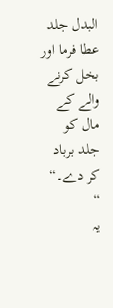البدل جلد عطا فرما اور بخل کرنے والے کے مال کو جلد برباد کر دے۔“ “
یہ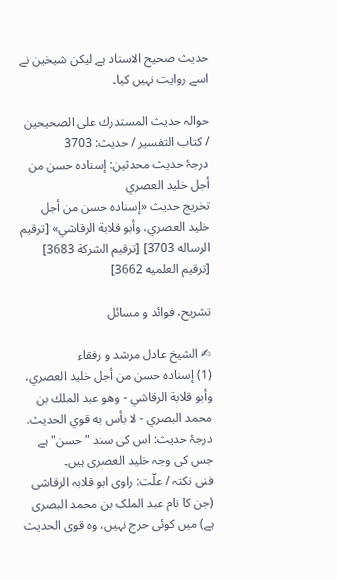حدیث صحیح الاسناد ہے لیکن شیخین نے اسے روایت نہیں کیا۔

حوالہ حدیث المستدرك على الصحيحين / كتاب التفسير / حدیث: 3703
درجۂ حدیث محدثین: إسناده حسن من أجل خليد العصري
تخریج حدیث «إسناده حسن من أجل خليد العصري، وأبو قلابة الرقاشي» [ترقيم الرساله 3703] [ترقيم الشركة 3683] [ترقيم العلميه 3662]

تشریح، فوائد و مسائل

✍ الشیخ عادل مرشد و رفقاء
(1) إسناده حسن من أجل خليد العصري، وأبو قلابة الرقاشي - وهو عبد الملك بن محمد البصري - لا بأس به قوي الحديث.
درجۂ حدیث: اس کی سند "حسن" ہے جس کی وجہ خلید العصری ہیں۔
فنی نکتہ / علّت: راوی ابو قلابہ الرقاشی (جن کا نام عبد الملک بن محمد البصری ہے) میں کوئی حرج نہیں، وہ قوی الحدیث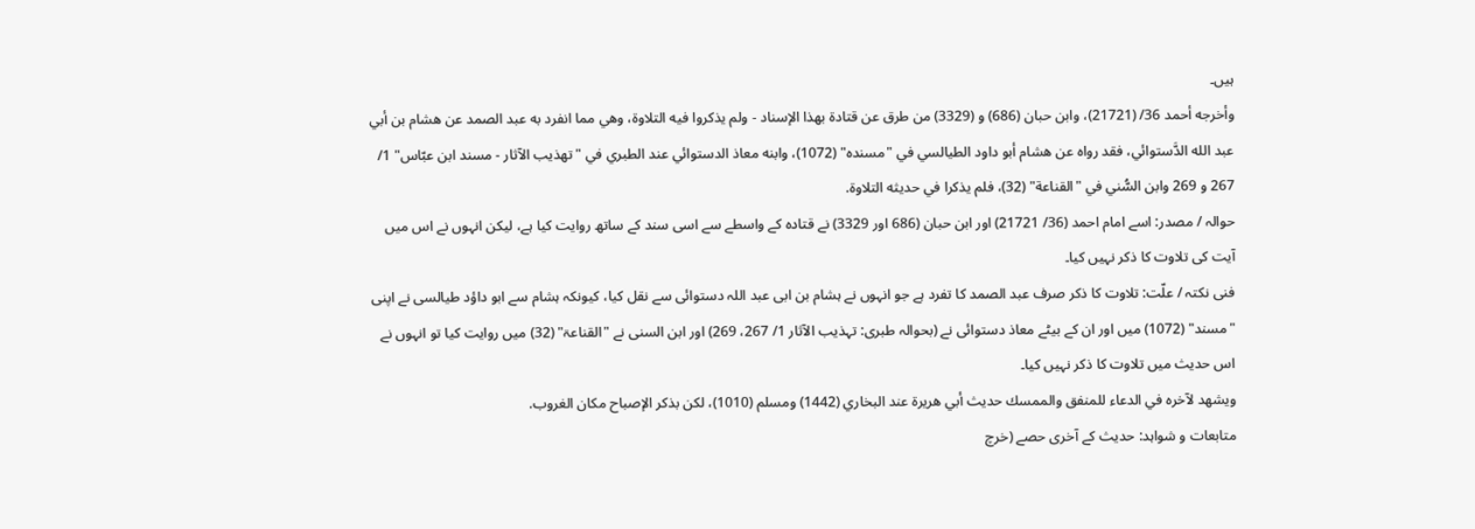ہیں۔
وأخرجه أحمد 36/ (21721)، وابن حبان (686) و (3329) من طرق عن قتادة بهذا الإسناد - ولم يذكروا فيه التلاوة، وهي مما انفرد به عبد الصمد عن هشام بن أبي عبد الله الدَّستوائي، فقد رواه عن هشام أبو داود الطيالسي في "مسنده" (1072)، وابنه معاذ الدستوائي عند الطبري في "تهذيب الآثار - مسند ابن عبّاس" 1/ 267 و 269 وابن السُّني في "القناعة" (32)، فلم يذكرا في حديثه التلاوة.
حوالہ / مصدر: اسے امام احمد (36/ 21721) اور ابن حبان (686 اور 3329) نے قتادہ کے واسطے سے اسی سند کے ساتھ روایت کیا ہے، لیکن انہوں نے اس میں آیت کی تلاوت کا ذکر نہیں کیا۔
فنی نکتہ / علّت: تلاوت کا ذکر صرف عبد الصمد کا تفرد ہے جو انہوں نے ہشام بن ابی عبد اللہ دستوائی سے نقل کیا، کیونکہ ہشام سے ابو داؤد طیالسی نے اپنی "مسند" (1072) میں اور ان کے بیٹے معاذ دستوائی نے (بحوالہ طبری: تہذیب الآثار 1/ 267، 269) اور ابن السنی نے "القناعۃ" (32) میں روایت کیا تو انہوں نے اس حدیث میں تلاوت کا ذکر نہیں کیا۔
ويشهد لآخره في الدعاء للمنفق والممسك حديث أبي هريرة عند البخاري (1442) ومسلم (1010)، لكن بذكر الإصباح مكان الغروب.
متابعات و شواہد: حدیث کے آخری حصے (خرچ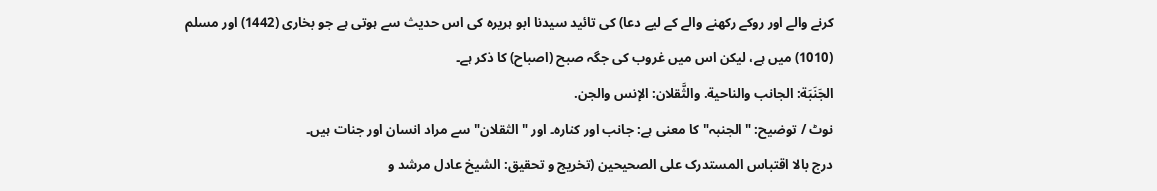کرنے والے اور روکے رکھنے والے کے لیے دعا) کی تائید سیدنا ابو ہریرہ کی اس حدیث سے ہوتی ہے جو بخاری (1442) اور مسلم (1010) میں ہے، لیکن اس میں غروب کی جگہ صبح (اصباح) کا ذکر ہے۔
الجَنَبَة: الجانب والناحية. والثَّقلان: الإنس والجن.
نوٹ / توضیح: "الجنبہ" کا معنی ہے: جانب اور کنارہ۔ اور "الثقلان" سے مراد انسان اور جنات ہیں۔
درج بالا اقتباس المستدرک علی الصحیحین (تخریج و تحقیق: الشیخ عادل مرشد و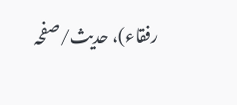رفقاء)، حدیث/صفحہ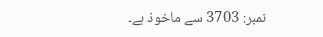نمبر: 3703 سے ماخوذ ہے۔